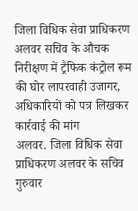जिला विधिक सेवा प्राधिकरण अलवर सचिव के औचक निरीक्षण में ट्रैफिक कंट्रोल रूम की घोर लापरवाही उजागर,
अधिकारियों को पत्र लिखकर कार्रवाई की मांग
अलवर. जिला विधिक सेवा प्राधिकरण अलवर के सचिव गुरुवार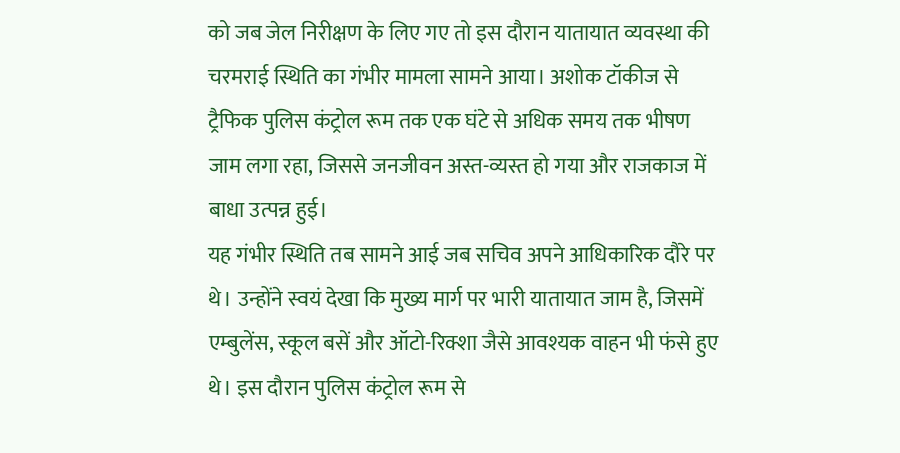को जब जेल निरीक्षण के लिए गए तो इस दौरान यातायात व्यवस्था की चरमराई स्थिति का गंभीर मामला सामने आया। अशोक टॉकीज से ट्रैफिक पुलिस कंट्रोल रूम तक एक घंटे से अधिक समय तक भीषण जाम लगा रहा, जिससे जनजीवन अस्त-व्यस्त हो गया और राजकाज में बाधा उत्पन्न हुई।
यह गंभीर स्थिति तब सामने आई जब सचिव अपने आधिकारिक दौरे पर थे। उन्होंने स्वयं देखा कि मुख्य मार्ग पर भारी यातायात जाम है, जिसमें एम्बुलेंस, स्कूल बसें और ऑटो-रिक्शा जैसे आवश्यक वाहन भी फंसे हुए थे। इस दौरान पुलिस कंट्रोल रूम से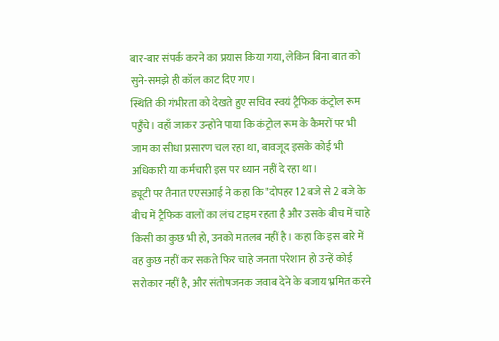बार-बार संपर्क करने का प्रयास किया गया, लेकिन बिना बात को सुने-समझे ही कॉल काट दिए गए।
स्थिति की गंभीरता को देखते हुए सचिव स्वयं ट्रैफिक कंट्रोल रूम पहुँचे। वहाँ जाकर उन्होंने पाया कि कंट्रोल रूम के कैमरों पर भी जाम का सीधा प्रसारण चल रहा था, बावजूद इसके कोई भी अधिकारी या कर्मचारी इस पर ध्यान नहीं दे रहा था।
ड्यूटी पर तैनात एएसआई ने कहा कि "दोपहर 12 बजे से 2 बजे के बीच में ट्रैफिक वालों का लंच टाइम रहता है और उसके बीच में चाहे किसी का कुछ भी हो, उनको मतलब नहीं है। कहा कि इस बारे में वह कुछ नहीं कर सकते फिर चाहे जनता परेशान हो उन्हें कोई सरोकार नहीं है, और संतोषजनक जवाब देने के बजाय भ्रमित करने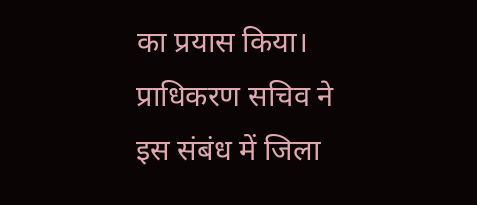का प्रयास किया।
प्राधिकरण सचिव ने इस संबंध में जिला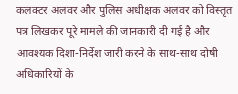कलक्टर अलवर और पुलिस अधीक्षक अलवर को विस्तृत पत्र लिखकर पूरे मामले की जानकारी दी गई है और आवश्यक दिशा-निर्देश जारी करने के साथ-साथ दोषी अधिकारियों के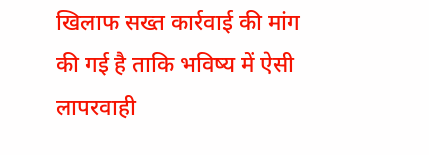खिलाफ सख्त कार्रवाई की मांग की गई है ताकि भविष्य में ऐसी लापरवाही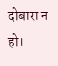दोबारा न हो।